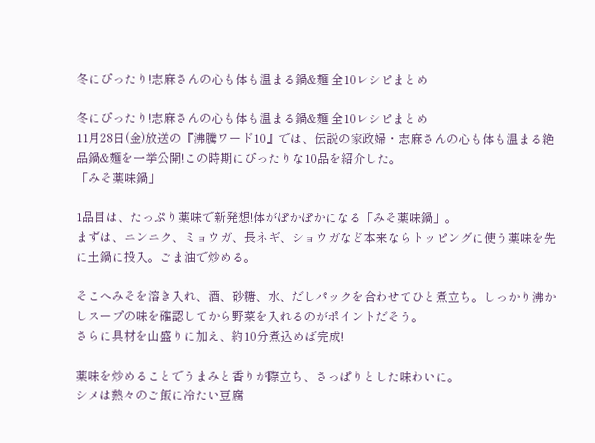冬にぴったり!志麻さんの心も体も温まる鍋&麺 全10レシピまとめ

冬にぴったり!志麻さんの心も体も温まる鍋&麺 全10レシピまとめ
11月28日(金)放送の『沸騰ワード10』では、伝説の家政婦・志麻さんの心も体も温まる絶品鍋&麺を一挙公開!この時期にぴったりな10品を紹介した。
「みそ薬味鍋」

1品目は、たっぷり薬味で新発想!体がぽかぽかになる「みそ薬味鍋」。
まずは、ニンニク、ミョウガ、長ネギ、ショウガなど本来ならトッピングに使う薬味を先に土鍋に投入。ごま油で炒める。

そこへみそを溶き入れ、酒、砂糖、水、だしパックを合わせてひと煮立ち。しっかり沸かしスープの味を確認してから野菜を入れるのがポイントだそう。
さらに具材を山盛りに加え、約10分煮込めば完成!

薬味を炒めることでうまみと香りが際立ち、さっぱりとした味わいに。
シメは熱々のご飯に冷たい豆腐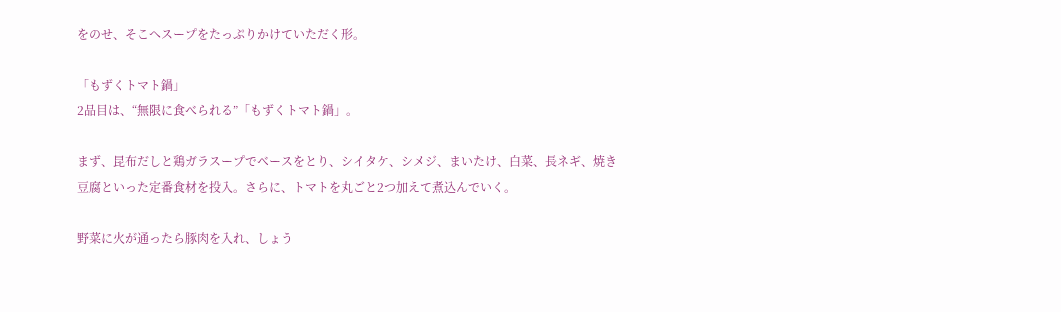をのせ、そこへスープをたっぷりかけていただく形。

「もずくトマト鍋」
2品目は、“無限に食べられる”「もずくトマト鍋」。

まず、昆布だしと鶏ガラスープでベースをとり、シイタケ、シメジ、まいたけ、白菜、長ネギ、焼き豆腐といった定番食材を投入。さらに、トマトを丸ごと2つ加えて煮込んでいく。

野菜に火が通ったら豚肉を入れ、しょう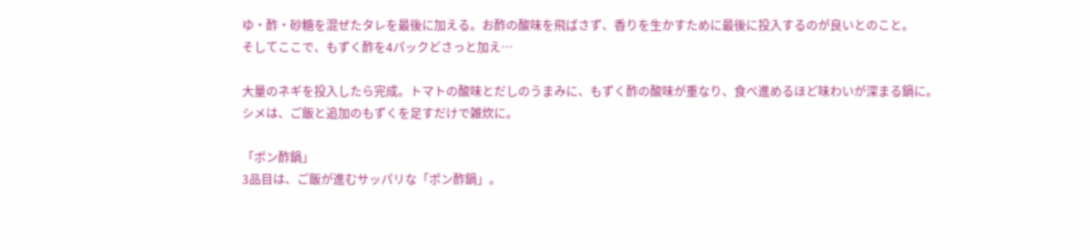ゆ・酢・砂糖を混ぜたタレを最後に加える。お酢の酸味を飛ばさず、香りを生かすために最後に投入するのが良いとのこと。
そしてここで、もずく酢を4パックどさっと加え…

大量のネギを投入したら完成。トマトの酸味とだしのうまみに、もずく酢の酸味が重なり、食べ進めるほど味わいが深まる鍋に。
シメは、ご飯と追加のもずくを足すだけで雑炊に。

「ポン酢鍋」
3品目は、ご飯が進むサッパリな「ポン酢鍋」。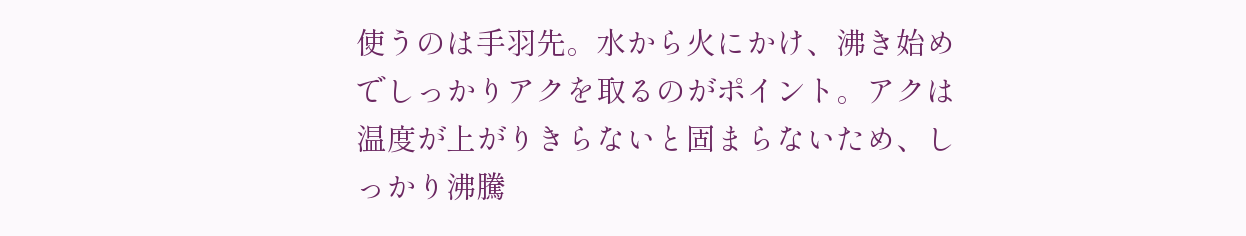使うのは手羽先。水から火にかけ、沸き始めでしっかりアクを取るのがポイント。アクは温度が上がりきらないと固まらないため、しっかり沸騰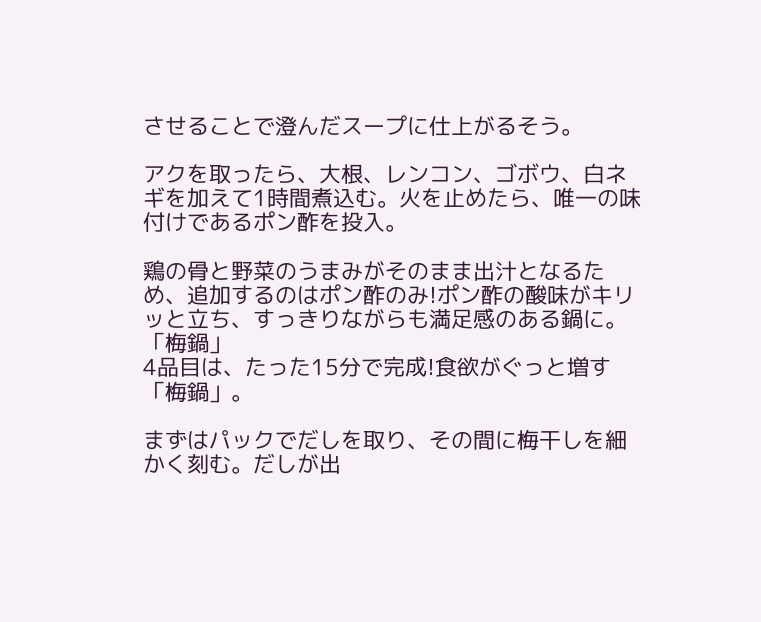させることで澄んだスープに仕上がるそう。

アクを取ったら、大根、レンコン、ゴボウ、白ネギを加えて1時間煮込む。火を止めたら、唯一の味付けであるポン酢を投入。

鶏の骨と野菜のうまみがそのまま出汁となるため、追加するのはポン酢のみ!ポン酢の酸味がキリッと立ち、すっきりながらも満足感のある鍋に。
「梅鍋」
4品目は、たった15分で完成!食欲がぐっと増す「梅鍋」。

まずはパックでだしを取り、その間に梅干しを細かく刻む。だしが出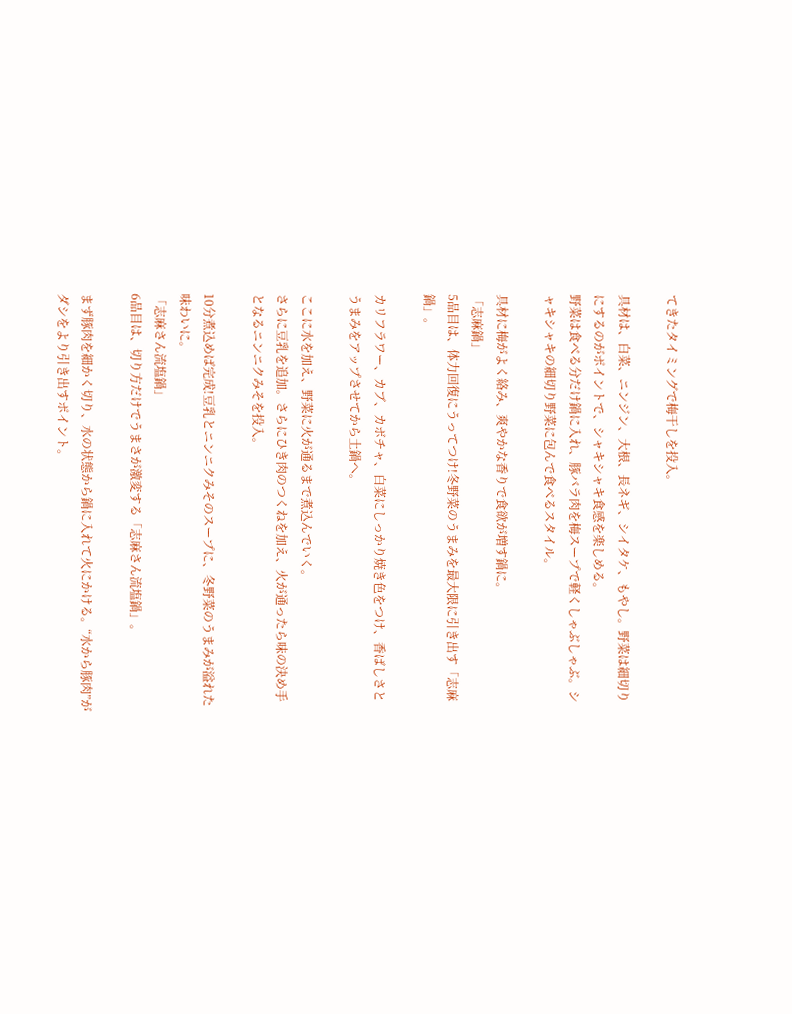てきたタイミングで梅干しを投入。

具材は、白菜、ニンジン、大根、長ネギ、シイタケ、もやし。野菜は細切りにするのがポイントで、シャキシャキ食感を楽しめる。
野菜は食べる分だけ鍋に入れ、豚バラ肉を梅スープで軽くしゃぶしゃぶ。シャキシャキの細切り野菜に包んで食べるスタイル。

具材に梅がよく絡み、爽やかな香りで食欲が増す鍋に。
「志麻鍋」
5品目は、体力回復にうってつけ!冬野菜のうまみを最大限に引き出す「志麻鍋」。

カリフラワー、カブ、カボチャ、白菜にしっかり焼き色をつけ、香ばしさとうまみをアップさせてから土鍋へ。

ここに水を加え、野菜に火が通るまで煮込んでいく。
さらに豆乳を追加。さらにひき肉のつくねを加え、火が通ったら味の決め手となるニンニクみそを投入。

10分煮込めば完成!豆乳とニンニクみそのスープに、冬野菜のうまみが溢れた味わいに。
「志麻さん流塩鍋」
6品目は、切り方だけでうまさが激変する「志麻さん流塩鍋」。

まず豚肉を細かく切り、水の状態から鍋に入れて火にかける。“水から豚肉”がダシをより引き出すポイント。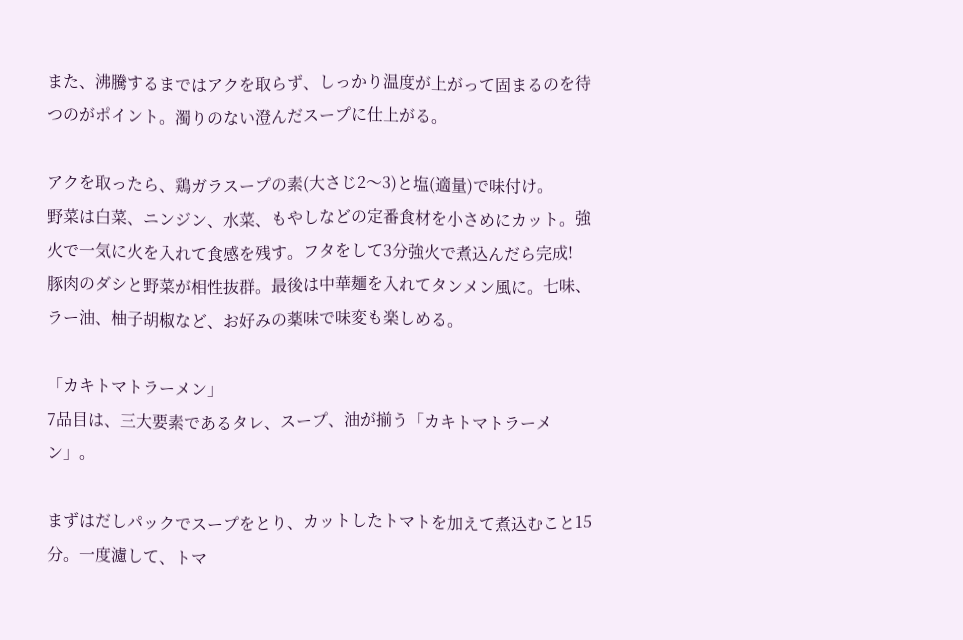また、沸騰するまではアクを取らず、しっかり温度が上がって固まるのを待つのがポイント。濁りのない澄んだスープに仕上がる。

アクを取ったら、鶏ガラスープの素(大さじ2〜3)と塩(適量)で味付け。
野菜は白菜、ニンジン、水菜、もやしなどの定番食材を小さめにカット。強火で一気に火を入れて食感を残す。フタをして3分強火で煮込んだら完成!
豚肉のダシと野菜が相性抜群。最後は中華麺を入れてタンメン風に。七味、ラー油、柚子胡椒など、お好みの薬味で味変も楽しめる。

「カキトマトラーメン」
7品目は、三大要素であるタレ、スープ、油が揃う「カキトマトラーメン」。

まずはだしパックでスープをとり、カットしたトマトを加えて煮込むこと15分。一度濾して、トマ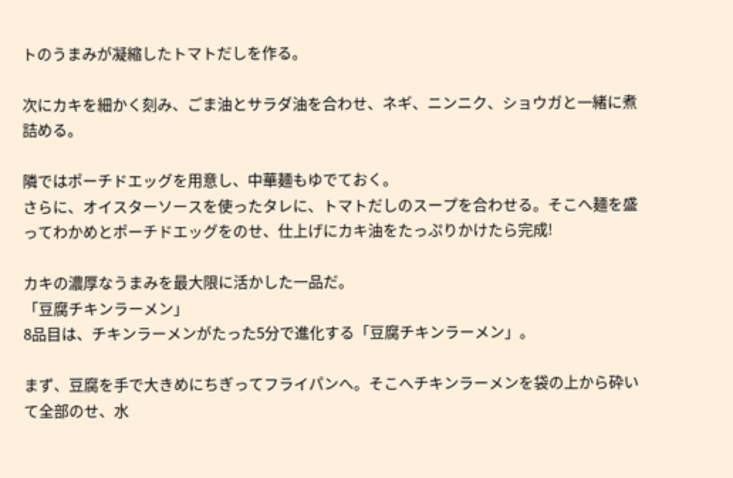トのうまみが凝縮したトマトだしを作る。

次にカキを細かく刻み、ごま油とサラダ油を合わせ、ネギ、ニンニク、ショウガと一緒に煮詰める。

隣ではポーチドエッグを用意し、中華麺もゆでておく。
さらに、オイスターソースを使ったタレに、トマトだしのスープを合わせる。そこへ麺を盛ってわかめとポーチドエッグをのせ、仕上げにカキ油をたっぷりかけたら完成!

カキの濃厚なうまみを最大限に活かした一品だ。
「豆腐チキンラーメン」
8品目は、チキンラーメンがたった5分で進化する「豆腐チキンラーメン」。

まず、豆腐を手で大きめにちぎってフライパンへ。そこへチキンラーメンを袋の上から砕いて全部のせ、水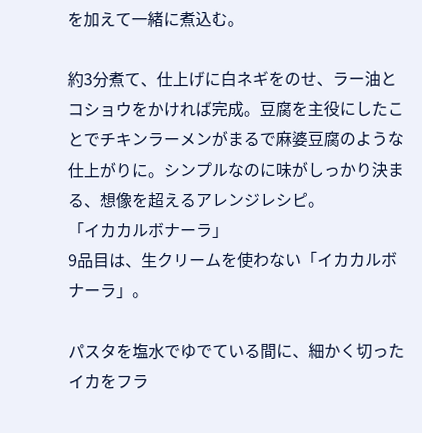を加えて一緒に煮込む。

約3分煮て、仕上げに白ネギをのせ、ラー油とコショウをかければ完成。豆腐を主役にしたことでチキンラーメンがまるで麻婆豆腐のような仕上がりに。シンプルなのに味がしっかり決まる、想像を超えるアレンジレシピ。
「イカカルボナーラ」
9品目は、生クリームを使わない「イカカルボナーラ」。

パスタを塩水でゆでている間に、細かく切ったイカをフラ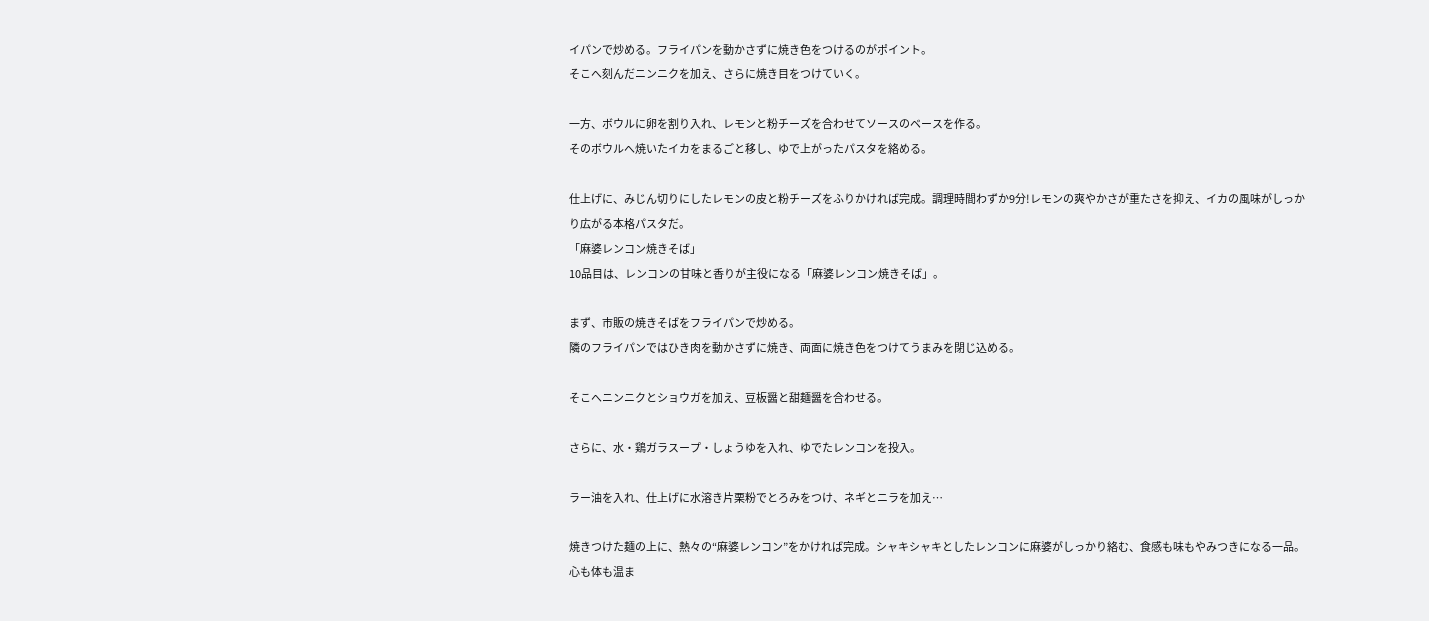イパンで炒める。フライパンを動かさずに焼き色をつけるのがポイント。
そこへ刻んだニンニクを加え、さらに焼き目をつけていく。

一方、ボウルに卵を割り入れ、レモンと粉チーズを合わせてソースのベースを作る。
そのボウルへ焼いたイカをまるごと移し、ゆで上がったパスタを絡める。

仕上げに、みじん切りにしたレモンの皮と粉チーズをふりかければ完成。調理時間わずか9分!レモンの爽やかさが重たさを抑え、イカの風味がしっかり広がる本格パスタだ。
「麻婆レンコン焼きそば」
10品目は、レンコンの甘味と香りが主役になる「麻婆レンコン焼きそば」。

まず、市販の焼きそばをフライパンで炒める。
隣のフライパンではひき肉を動かさずに焼き、両面に焼き色をつけてうまみを閉じ込める。

そこへニンニクとショウガを加え、豆板醤と甜麺醤を合わせる。

さらに、水・鶏ガラスープ・しょうゆを入れ、ゆでたレンコンを投入。

ラー油を入れ、仕上げに水溶き片栗粉でとろみをつけ、ネギとニラを加え…

焼きつけた麺の上に、熱々の“麻婆レンコン”をかければ完成。シャキシャキとしたレンコンに麻婆がしっかり絡む、食感も味もやみつきになる一品。
心も体も温ま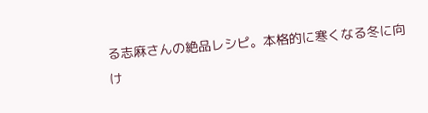る志麻さんの絶品レシピ。本格的に寒くなる冬に向け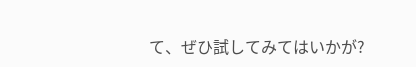て、ぜひ試してみてはいかが?